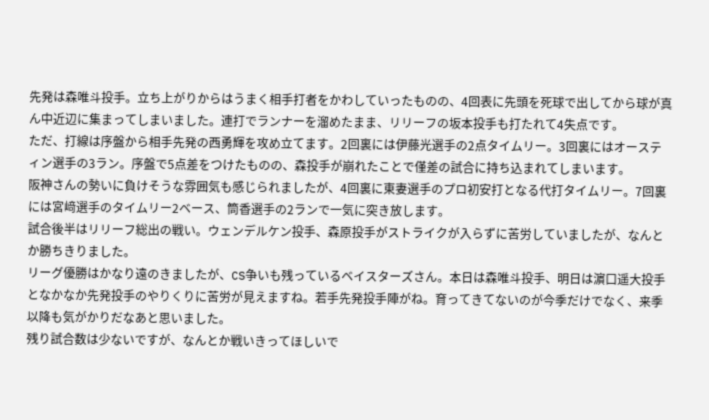先発は森唯斗投手。立ち上がりからはうまく相手打者をかわしていったものの、4回表に先頭を死球で出してから球が真ん中近辺に集まってしまいました。連打でランナーを溜めたまま、リリーフの坂本投手も打たれて4失点です。
ただ、打線は序盤から相手先発の西勇輝を攻め立てます。2回裏には伊藤光選手の2点タイムリー。3回裏にはオースティン選手の3ラン。序盤で5点差をつけたものの、森投手が崩れたことで僅差の試合に持ち込まれてしまいます。
阪神さんの勢いに負けそうな雰囲気も感じられましたが、4回裏に東妻選手のプロ初安打となる代打タイムリー。7回裏には宮﨑選手のタイムリー2ベース、筒香選手の2ランで一気に突き放します。
試合後半はリリーフ総出の戦い。ウェンデルケン投手、森原投手がストライクが入らずに苦労していましたが、なんとか勝ちきりました。
リーグ優勝はかなり遠のきましたが、CS争いも残っているベイスターズさん。本日は森唯斗投手、明日は濵口遥大投手となかなか先発投手のやりくりに苦労が見えますね。若手先発投手陣がね。育ってきてないのが今季だけでなく、来季以降も気がかりだなあと思いました。
残り試合数は少ないですが、なんとか戦いきってほしいで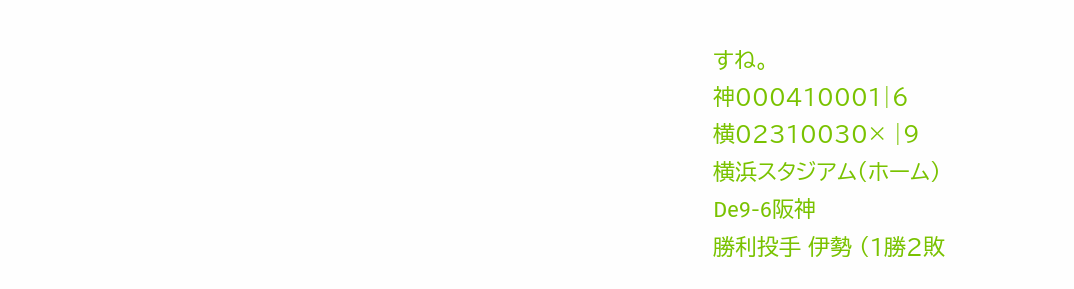すね。
神000410001|6
横02310030× |9
横浜スタジアム(ホーム)
De9-6阪神
勝利投手 伊勢 (1勝2敗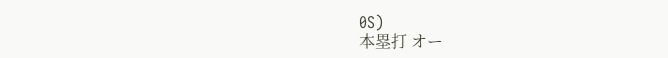0S)
本塁打 オー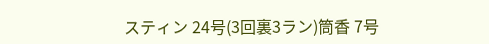スティン 24号(3回裏3ラン)筒香 7号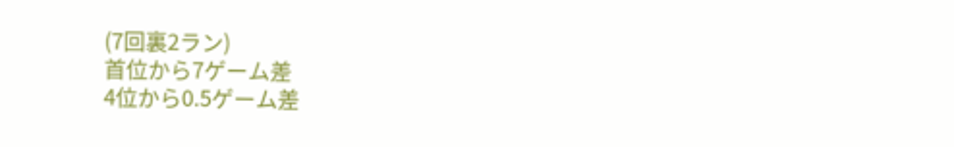(7回裏2ラン)
首位から7ゲーム差
4位から0.5ゲーム差